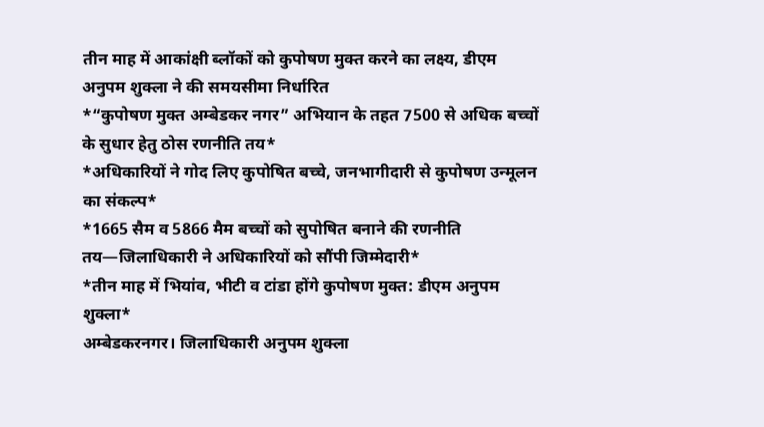तीन माह में आकांक्षी ब्लॉकों को कुपोषण मुक्त करने का लक्ष्य, डीएम अनुपम शुक्ला ने की समयसीमा निर्धारित
*“कुपोषण मुक्त अम्बेडकर नगर” अभियान के तहत 7500 से अधिक बच्चों के सुधार हेतु ठोस रणनीति तय*
*अधिकारियों ने गोद लिए कुपोषित बच्चे, जनभागीदारी से कुपोषण उन्मूलन का संकल्प*
*1665 सैम व 5866 मैम बच्चों को सुपोषित बनाने की रणनीति तय—जिलाधिकारी ने अधिकारियों को सौंपी जिम्मेदारी*
*तीन माह में भियांव, भीटी व टांडा होंगे कुपोषण मुक्त: डीएम अनुपम शुक्ला*
अम्बेडकरनगर। जिलाधिकारी अनुपम शुक्ला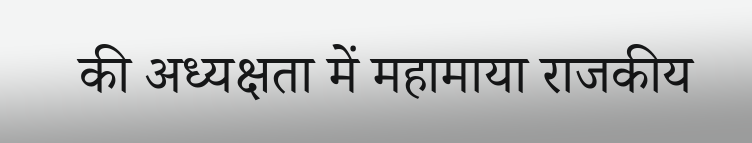की अध्यक्षता में महामाया राजकीय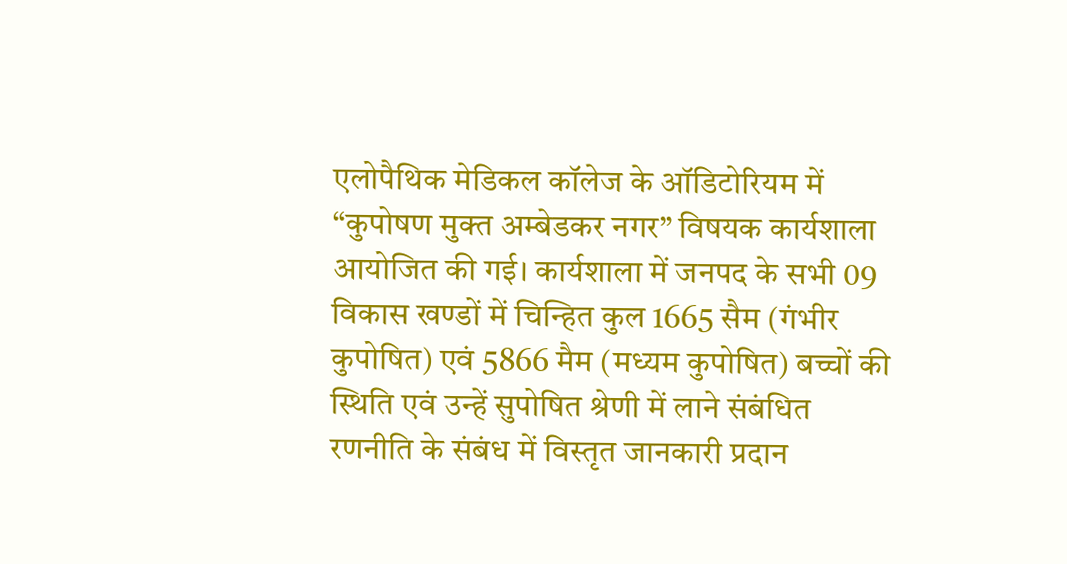एलोपैथिक मेडिकल कॉलेज के ऑडिटोरियम में “कुपोषण मुक्त अम्बेडकर नगर” विषयक कार्यशाला आयोजित की गई। कार्यशाला में जनपद के सभी 09 विकास खण्डों में चिन्हित कुल 1665 सैम (गंभीर कुपोषित) एवं 5866 मैम (मध्यम कुपोषित) बच्चों की स्थिति एवं उन्हें सुपोषित श्रेणी में लाने संबंधित रणनीति के संबंध में विस्तृत जानकारी प्रदान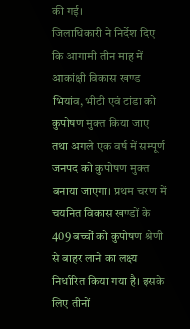की गई।
जिलाधिकारी ने निर्देश दिए कि आगामी तीन माह में आकांक्षी विकास खण्ड भियांव, भीटी एवं टांडा को कुपोषण मुक्त किया जाए तथा अगले एक वर्ष में सम्पूर्ण जनपद को कुपोषण मुक्त बनाया जाएगा। प्रथम चरण में चयनित विकास खण्डों के 409 बच्चों को कुपोषण श्रेणी से बाहर लाने का लक्ष्य निर्धारित किया गया है। इसके लिए तीनों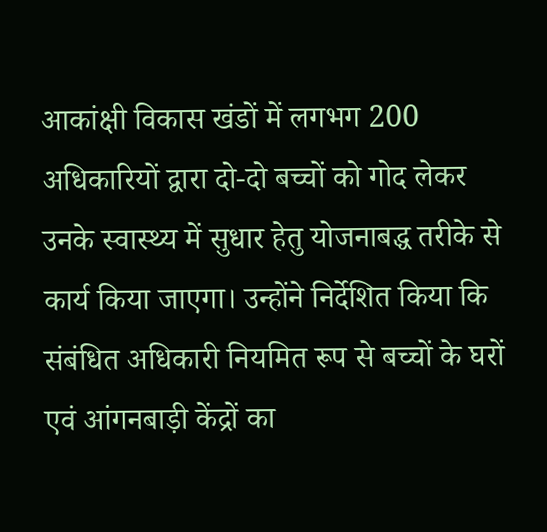आकांक्षी विकास खंडों में लगभग 200 अधिकारियों द्वारा दो-दो बच्चों को गोद लेकर उनके स्वास्थ्य में सुधार हेतु योजनाबद्ध तरीके से कार्य किया जाएगा। उन्होंने निर्देशित किया कि संबंधित अधिकारी नियमित रूप से बच्चों के घरों एवं आंगनबाड़ी केंद्रों का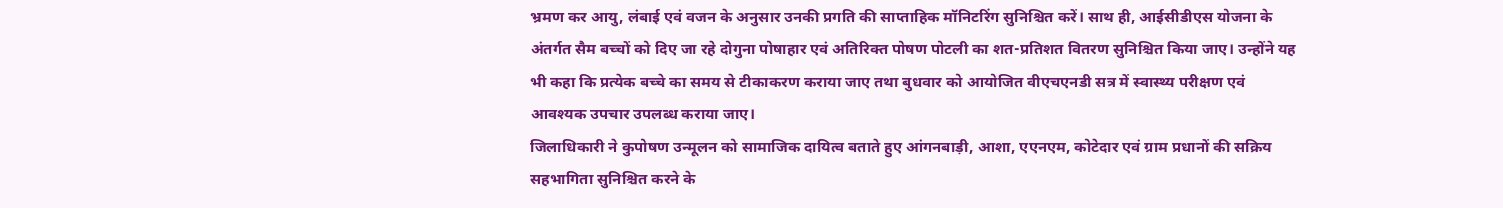भ्रमण कर आयु, लंबाई एवं वजन के अनुसार उनकी प्रगति की साप्ताहिक मॉनिटरिंग सुनिश्चित करें। साथ ही, आईसीडीएस योजना के अंतर्गत सैम बच्चों को दिए जा रहे दोगुना पोषाहार एवं अतिरिक्त पोषण पोटली का शत-प्रतिशत वितरण सुनिश्चित किया जाए। उन्होंने यह भी कहा कि प्रत्येक बच्चे का समय से टीकाकरण कराया जाए तथा बुधवार को आयोजित वीएचएनडी सत्र में स्वास्थ्य परीक्षण एवं आवश्यक उपचार उपलब्ध कराया जाए।
जिलाधिकारी ने कुपोषण उन्मूलन को सामाजिक दायित्व बताते हुए आंगनबाड़ी, आशा, एएनएम, कोटेदार एवं ग्राम प्रधानों की सक्रिय सहभागिता सुनिश्चित करने के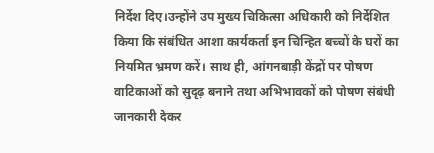निर्देश दिए।उन्होंने उप मुख्य चिकित्सा अधिकारी को निर्देशित किया कि संबंधित आशा कार्यकर्ता इन चिन्हित बच्चों के घरों का नियमित भ्रमण करें। साथ ही, आंगनबाड़ी केंद्रों पर पोषण वाटिकाओं को सुदृढ़ बनाने तथा अभिभावकों को पोषण संबंधी जानकारी देकर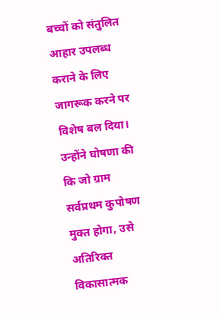बच्चों को संतुलित आहार उपलब्ध कराने के लिए जागरूक करने पर विशेष बल दिया। उन्होंने घोषणा की कि जो ग्राम सर्वप्रथम कुपोषण मुक्त होगा, उसे अतिरिक्त विकासात्मक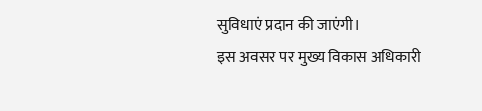सुविधाएं प्रदान की जाएंगी।
इस अवसर पर मुख्य विकास अधिकारी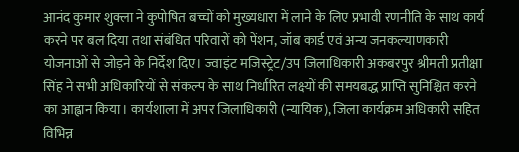आनंद कुमार शुक्ला ने कुपोषित बच्चों को मुख्यधारा में लाने के लिए प्रभावी रणनीति के साथ कार्य करने पर बल दिया तथा संबंधित परिवारों को पेंशन, जॉब कार्ड एवं अन्य जनकल्याणकारी योजनाओं से जोड़ने के निर्देश दिए। ज्वाइंट मजिस्ट्रेट/उप जिलाधिकारी अकबरपुर श्रीमती प्रतीक्षा सिंह ने सभी अधिकारियों से संकल्प के साथ निर्धारित लक्ष्यों की समयबद्ध प्राप्ति सुनिश्चित करने का आह्वान किया। कार्यशाला में अपर जिलाधिकारी (न्यायिक), जिला कार्यक्रम अधिकारी सहित विभिन्न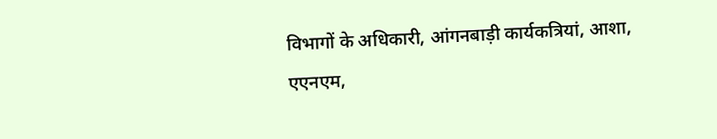विभागों के अधिकारी, आंगनबाड़ी कार्यकत्रियां, आशा, एएनएम,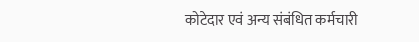कोटेदार एवं अन्य संबंधित कर्मचारी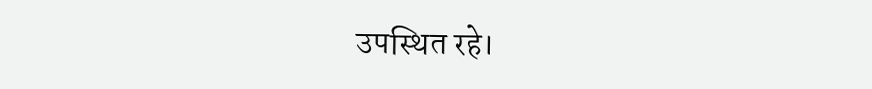उपस्थित रहे।